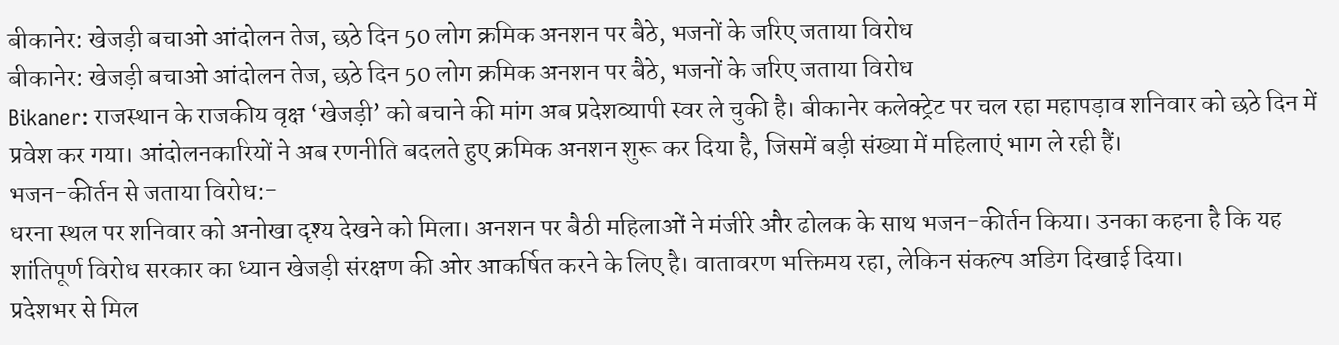बीकानेर: खेजड़ी बचाओ आंदोलन तेज, छठे दिन 50 लोग क्रमिक अनशन पर बैठे, भजनों के जरिए जताया विरोध
बीकानेर: खेजड़ी बचाओ आंदोलन तेज, छठे दिन 50 लोग क्रमिक अनशन पर बैठे, भजनों के जरिए जताया विरोध
Bikaner: राजस्थान के राजकीय वृक्ष ‘खेजड़ी’ को बचाने की मांग अब प्रदेशव्यापी स्वर ले चुकी है। बीकानेर कलेक्ट्रेट पर चल रहा महापड़ाव शनिवार को छठे दिन में प्रवेश कर गया। आंदोलनकारियों ने अब रणनीति बदलते हुए क्रमिक अनशन शुरू कर दिया है, जिसमें बड़ी संख्या में महिलाएं भाग ले रही हैं।
भजन-कीर्तन से जताया विरोध:-
धरना स्थल पर शनिवार को अनोखा दृश्य देखने को मिला। अनशन पर बैठी महिलाओं ने मंजीरे और ढोलक के साथ भजन-कीर्तन किया। उनका कहना है कि यह शांतिपूर्ण विरोध सरकार का ध्यान खेजड़ी संरक्षण की ओर आकर्षित करने के लिए है। वातावरण भक्तिमय रहा, लेकिन संकल्प अडिग दिखाई दिया।
प्रदेशभर से मिल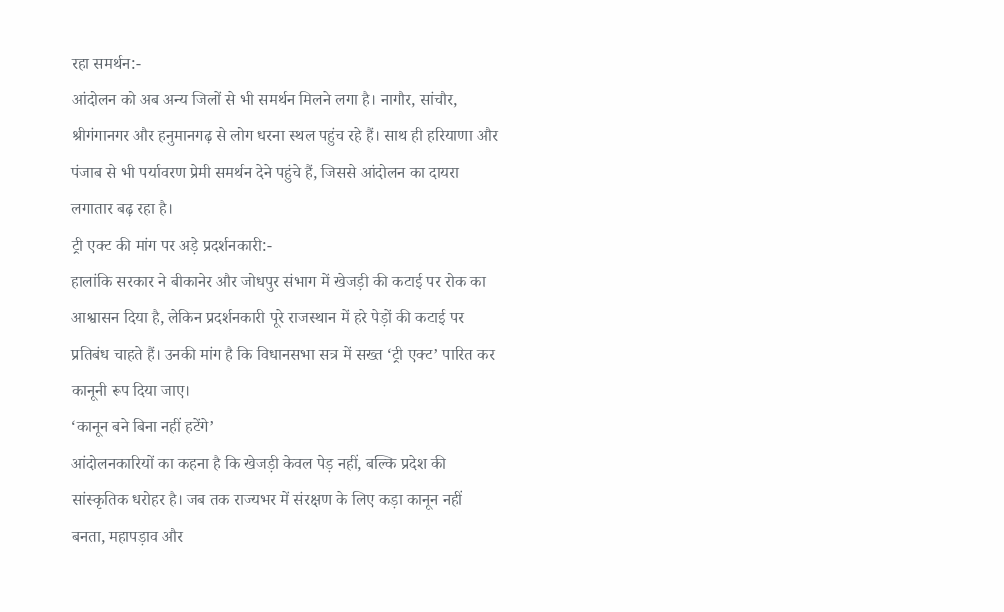रहा समर्थन:-
आंदोलन को अब अन्य जिलों से भी समर्थन मिलने लगा है। नागौर, सांचौर, श्रीगंगानगर और हनुमानगढ़ से लोग धरना स्थल पहुंच रहे हैं। साथ ही हरियाणा और पंजाब से भी पर्यावरण प्रेमी समर्थन देने पहुंचे हैं, जिससे आंदोलन का दायरा लगातार बढ़ रहा है।
ट्री एक्ट की मांग पर अड़े प्रदर्शनकारी:-
हालांकि सरकार ने बीकानेर और जोधपुर संभाग में खेजड़ी की कटाई पर रोक का आश्वासन दिया है, लेकिन प्रदर्शनकारी पूरे राजस्थान में हरे पेड़ों की कटाई पर प्रतिबंध चाहते हैं। उनकी मांग है कि विधानसभा सत्र में सख्त ‘ट्री एक्ट’ पारित कर कानूनी रूप दिया जाए।
‘कानून बने बिना नहीं हटेंगे’
आंदोलनकारियों का कहना है कि खेजड़ी केवल पेड़ नहीं, बल्कि प्रदेश की सांस्कृतिक धरोहर है। जब तक राज्यभर में संरक्षण के लिए कड़ा कानून नहीं बनता, महापड़ाव और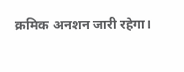क्रमिक अनशन जारी रहेगा।